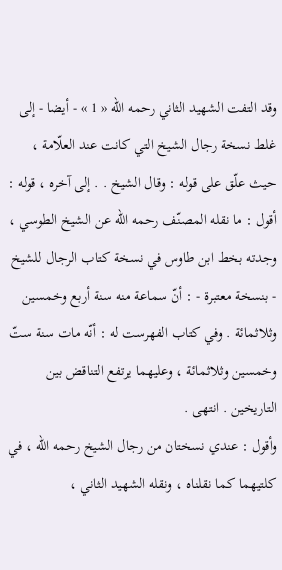وقد التفت الشهيد الثاني رحمه اللّه « 1 » - أيضا - إلى غلط نسخة رجال الشيخ التي كانت عند العلّامة ، حيث علّق على قوله : وقال الشيخ . . إلى آخره ، قوله :
أقول : ما نقله المصنّف رحمه اللّه عن الشيخ الطوسي ، وجدته بخط ابن طاوس في نسخة كتاب الرجال للشيخ - بنسخة معتبرة - : أنّ سماعة منه سنة أربع وخمسين وثلاثمائة . وفي كتاب الفهرست له : أنّه مات سنة ستّ وخمسين وثلاثمائة ، وعليهما يرتفع التناقض بين التاريخين . انتهى .
وأقول : عندي نسختان من رجال الشيخ رحمه اللّه ، في كلتيهما كما نقلناه ، ونقله الشهيد الثاني ،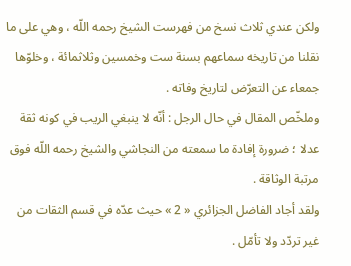ولكن عندي ثلاث نسخ من فهرست الشيخ رحمه اللّه ، وهي على ما نقلنا من تاريخه سماعهم بسنة ست وخمسين وثلاثمائة ، وخلوّها جمعاء عن التعرّض لتاريخ وفاته .
وملخّص المقال في حال الرجل : أنّه لا ينبغي الريب في كونه ثقة عدلا ؛ ضرورة إفادة ما سمعته من النجاشي والشيخ رحمه اللّه فوق مرتبة الوثاقة .
ولقد أجاد الفاضل الجزائري « 2 » حيث عدّه في قسم الثقات من غير تردّد ولا تأمّل .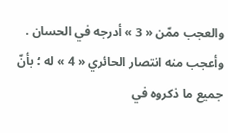والعجب ممّن « 3 » أدرجه في الحسان .
وأعجب منه انتصار الحائري « 4 » له ؛ بأنّ جميع ما ذكروه في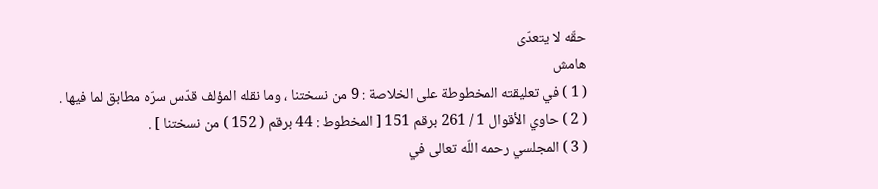حقّه لا يتعدّى
هامش
( 1 ) في تعليقته المخطوطة على الخلاصة : 9 من نسختنا ، وما نقله المؤلف قدّس سرّه مطابق لما فيها .
( 2 ) حاوي الأقوال 1 / 261 برقم 151 [ المخطوط : 44 برقم ( 152 ) من نسختنا ] .
( 3 ) المجلسي رحمه اللّه تعالى في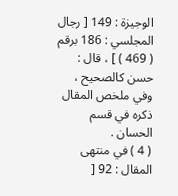الوجيزة : 149 [ رجال المجلسي : 186 برقم ( 469 ) ] ، قال : حسن كالصحيح ، وفي ملخص المقال ذكره في قسم الحسان .
( 4 ) في منتهى المقال : 92 [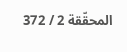المحقّقة 2 / 372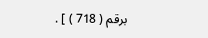برقم ( 718 ) ] .